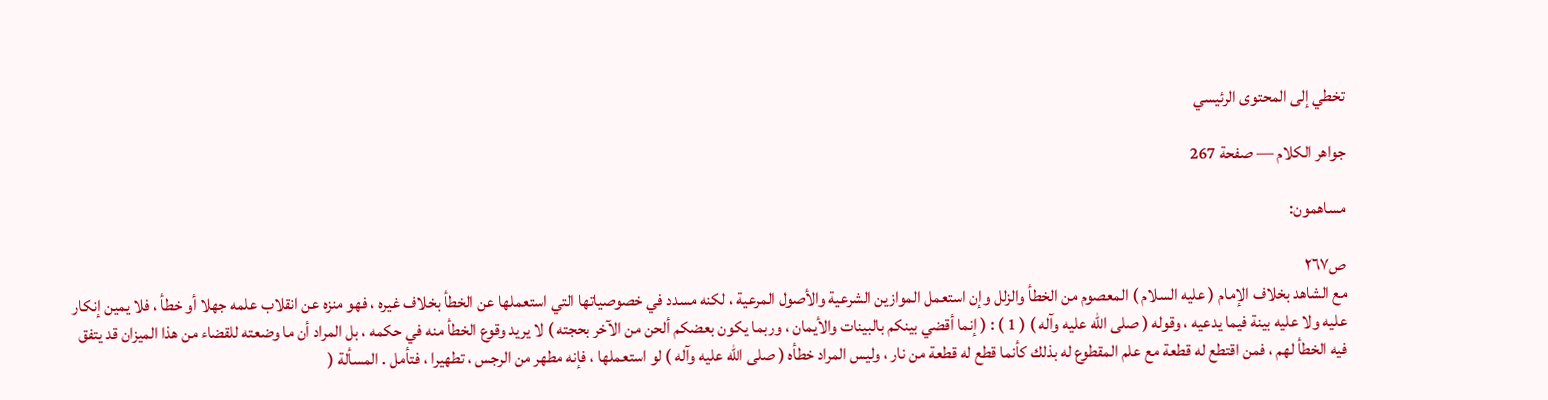تخطي إلى المحتوى الرئيسي

جواهر الكلام — صفحة 267

مساهمون:

ص٢٦٧
مع الشاهد بخلاف الإمام ( عليه السلام ) المعصوم من الخطأ والزلل وإن استعمل الموازين الشرعية والأصول المرعية ، لكنه مسدد في خصوصياتها التي استعملها عن الخطأ بخلاف غيره ، فهو منزه عن انقلاب علمه جهلا أو خطأ ، فلا يمين إنكار عليه ولا عليه بينة فيما يدعيه ، وقوله ( صلى الله عليه وآله ) ( 1 ) : ( إنما أقضي بينكم بالبينات والأيمان ، وربما يكون بعضكم ألحن من الآخر بحجته ) لا يريد وقوع الخطأ منه في حكمه ، بل المراد أن ما وضعته للقضاء من هذا الميزان قد يتفق فيه الخطأ لهم ، فمن اقتطع له قطعة مع علم المقطوع له بذلك كأنما قطع له قطعة من نار ، وليس المراد خطأه ( صلى الله عليه وآله ) لو استعملها ، فإنه مطهر من الرجس ، تطهيرا ، فتأمل . المسألة (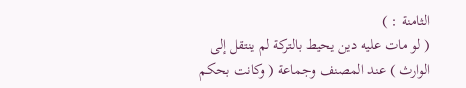الثامنة : )
( لو مات عليه دين يحيط بالتركة لم ينتقل إلى الوارث ) عند المصنف وجماعة ( وكانت بحكم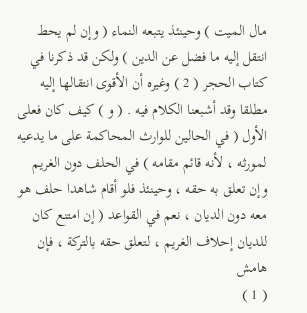مال الميت ) وحينئذ يتبعه النماء ( وإن لم يحط انتقل إليه ما فضل عن الدين ) ولكن قد ذكرنا في كتاب الحجر ( 2 ) وغيره أن الأقوى انتقالها إليه مطلقا وقد أشبعنا الكلام فيه . ( و ) كيف كان فعلى الأول ( في الحالين للوارث المحاكمة على ما يدعيه لمورثه ، لأنه قائم مقامه ) في الحلف دون الغريم وإن تعلق به حقه ، وحينئذ فلو أقام شاهدا حلف هو معه دون الديان ، نعم في القواعد ( إن امتنع كان للديان إحلاف الغريم ، لتعلق حقه بالتركة ، فإن
هامش
( 1 )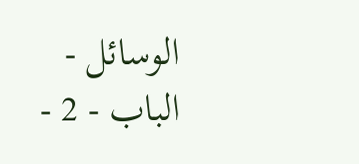الوسائل - الباب - 2 -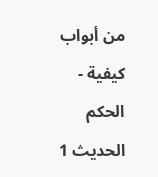من أبواب كيفية - الحكم الحديث 1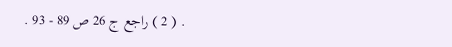. ( 2 ) راجع ج 26 ص 89 - 93 .